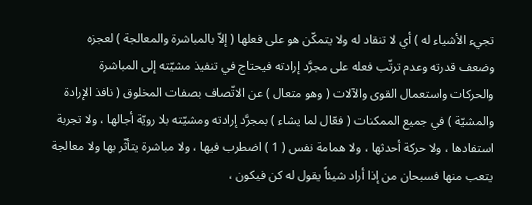تجيء الأشياء له ) أي لا تنقاد له ولا يتمكّن هو على فعلها ( إلاّ بالمباشرة والمعالجة ) لعجزه
وضعف قدرته وعدم ترتّب فعله على مجرَّد إرادته فيحتاج في تنفيذ مشيّته إلى المباشرة
والحركات واستعمال القوى والآلات ( وهو متعال ) عن الاتّصاف بصفات المخلوق ( نافذ الإرادة
والمشيّة ) في جميع الممكنات ( فعّال لما يشاء ) بمجرَّد إرادته ومشيّته بلا رويّة أجالها ، ولا تجربة
استفادها ، ولا حركة أحدثها ، ولا همامة نفس ( 1 ) اضطرب فيها ، ولا مباشرة يتأثّر بها ولا معالجة
يتعب منها فسبحان من إذا أراد شيئاً يقول له كن فيكون ،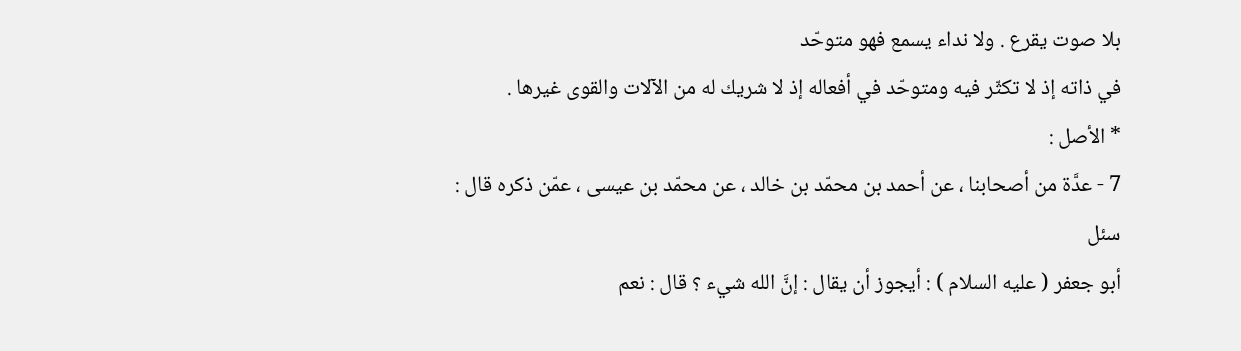بلا صوت يقرع . ولا نداء يسمع فهو متوحّد
في ذاته إذ لا تكثّر فيه ومتوحّد في أفعاله إذ لا شريك له من الآلات والقوى غيرها .
* الأصل :
7 - عدَّة من أصحابنا ، عن أحمد بن محمّد بن خالد ، عن محمّد بن عيسى ، عمّن ذكره قال : سئل
أبو جعفر ( عليه السلام ) : أيجوز أن يقال : إنَّ الله شيء ؟ قال : نعم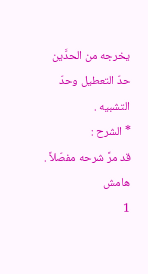يخرجه من الحدَّين حدّ التعطيل وحدّ
التشبيه .
* الشرح :
قد مرَّ شرحه مفصّلاً .
هامش
1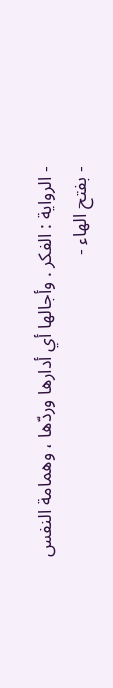- الرواية : الفكر . وأجالها أي أدارها وردّها ، وهمامة النفس - بفتح الهاء -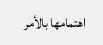اهتمامها بالأمر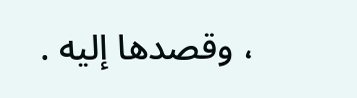، وقصدها إليه .